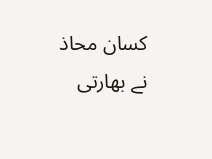کسان محاذ نے بھارتی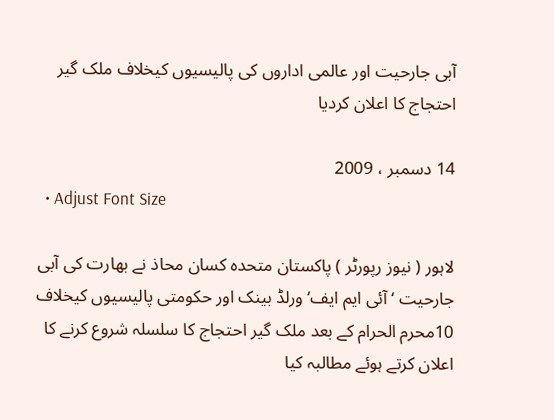آبی جارحیت اور عالمی اداروں کی پالیسیوں کیخلاف ملک گیر احتجاج کا اعلان کردیا

14 دسمبر ، 2009
  • Adjust Font Size

لاہور ( نیوز رپورٹر ) پاکستان متحدہ کسان محاذ نے بھارت کی آبی جارحیت ‘ آئی ایم ایف‘ ورلڈ بینک اور حکومتی پالیسیوں کیخلاف 10محرم الحرام کے بعد ملک گیر احتجاج کا سلسلہ شروع کرنے کا اعلان کرتے ہوئے مطالبہ کیا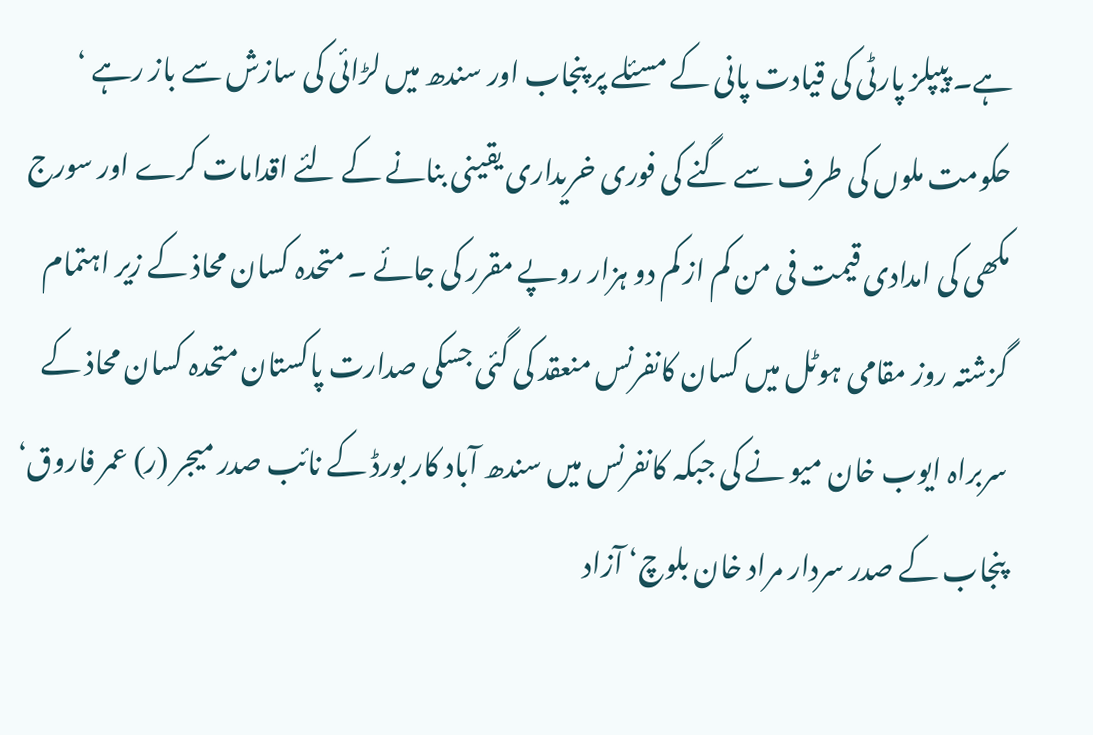ہے۔ پیپلز پارٹی کی قیادت پانی کے مسئلے پر پنجاب اور سندھ میں لڑائی کی سازش سے باز رہے ‘ حکومت ملوں کی طرف سے گنے کی فوری خریداری یقینی بنانے کے لئے اقدامات کرے اور سورج مکھی کی امدادی قیمت فی من کم از کم دو ہزار روپے مقرر کی جائے ۔ متحدہ کسان محاذ کے زیر اہتمام گزشتہ روز مقامی ہوٹل میں کسان کانفرنس منعقد کی گئی جسکی صدارت پاکستان متحدہ کسان محاذ کے سربراہ ایوب خان میو نے کی جبکہ کانفرنس میں سندھ آباد کار بورڈ کے نائب صدر میجر (ر) عمر فاروق‘ پنجاب کے صدر سردار مراد خان بلوچ‘ آزاد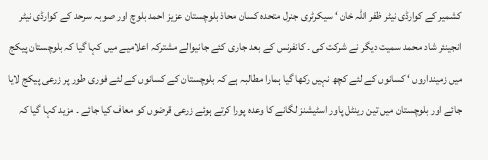کشمیر کے کوارڈی نیٹر ظفر اللہ خان ‘ سیکرٹری جنرل متحدہ کسان محاذ بلوچستان عزیز احمد بلوچ اور صوبہ سرحد کے کوارڈی نیٹر انجینئر شاد محمد سمیت دیگر نے شرکت کی ۔ کانفرنس کے بعد جاری کئے جانیوالے مشترکہ اعلامیے میں کہا گیا کہ بلوچستان پیکج میں زمینداروں ‘ کسانوں کے لئے کچھ نہیں رکھا گیا ہمارا مطالبہ ہے کہ بلوچستان کے کسانوں کے لئے فوری طور پر زرعی پیکج لایا جائے اور بلوچستان میں تین رینٹل پاور اسٹیشنز لگانے کا وعدہ پورا کرتے ہوئے زرعی قرضوں کو معاف کیا جائے ۔ مزید کہا گیا کہ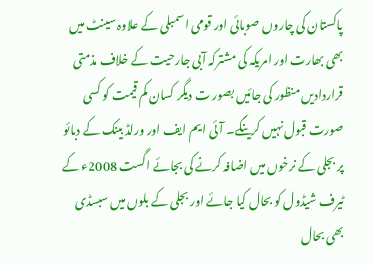پاکستان کی چاروں صوبائی اور قومی اسمبلی کے علاوہ سینٹ میں بھی بھارت اور امریکہ کی مشترکہ آبی جارحیت کے خلاف مذمتی قراردادیں منظور کی جائیں بصور ت دیگر کسان کم قیمت کو کسی صورت قبول نہیں کرینگے۔ آئی ایم ایف اور ورلڈ بینک کے دبائو پر بجلی کے نرخوں میں اضافہ کرنے کی بجائے اگست 2008ء کے ٹیرف شیڈول کو بحال کیا جائے اور بجلی کے بلوں میں سبسڈی بھی بحال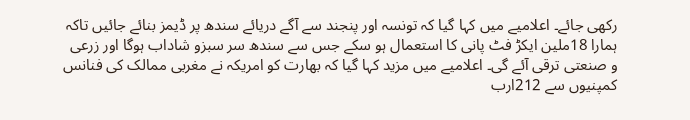رکھی جائے۔ اعلامیے میں کہا گیا کہ تونسہ اور پنجند سے آگے دریائے سندھ پر ڈیمز بنائے جائیں تاکہ ہمارا 18ملین ایکڑ فٹ پانی کا استعمال ہو سکے جس سے سندھ سر سبزو شاداب ہوگا اور زرعی و صنعتی ترقی آئے گی۔ اعلامیے میں مزید کہا گیا کہ بھارت کو امریکہ نے مغربی ممالک کی فنانس کمپنیوں سے 212ارب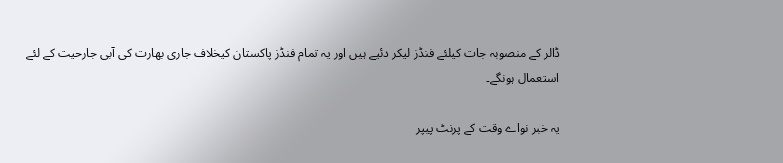ڈالر کے منصوبہ جات کیلئے فنڈز لیکر دئیے ہیں اور یہ تمام فنڈز پاکستان کیخلاف جاری بھارت کی آبی جارحیت کے لئے استعمال ہونگے۔

یہ خبر نواے وقت کے پرنٹ پیپر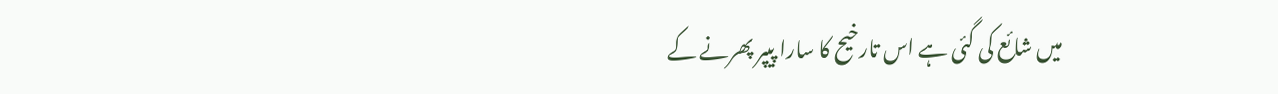میں شائع کی گئی ہے اس تارخیح کا سارا پیپر پھرنے کے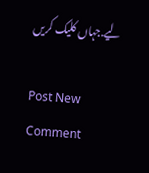لیے.جہاں کلیک کریں

Post New Comment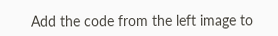Add the code from the left image to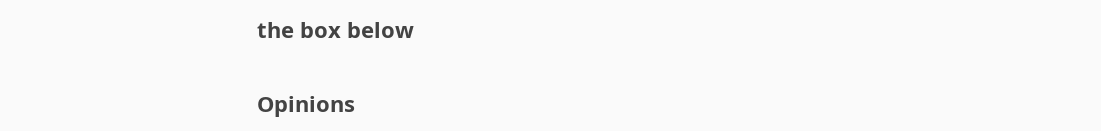the box below

Opinions